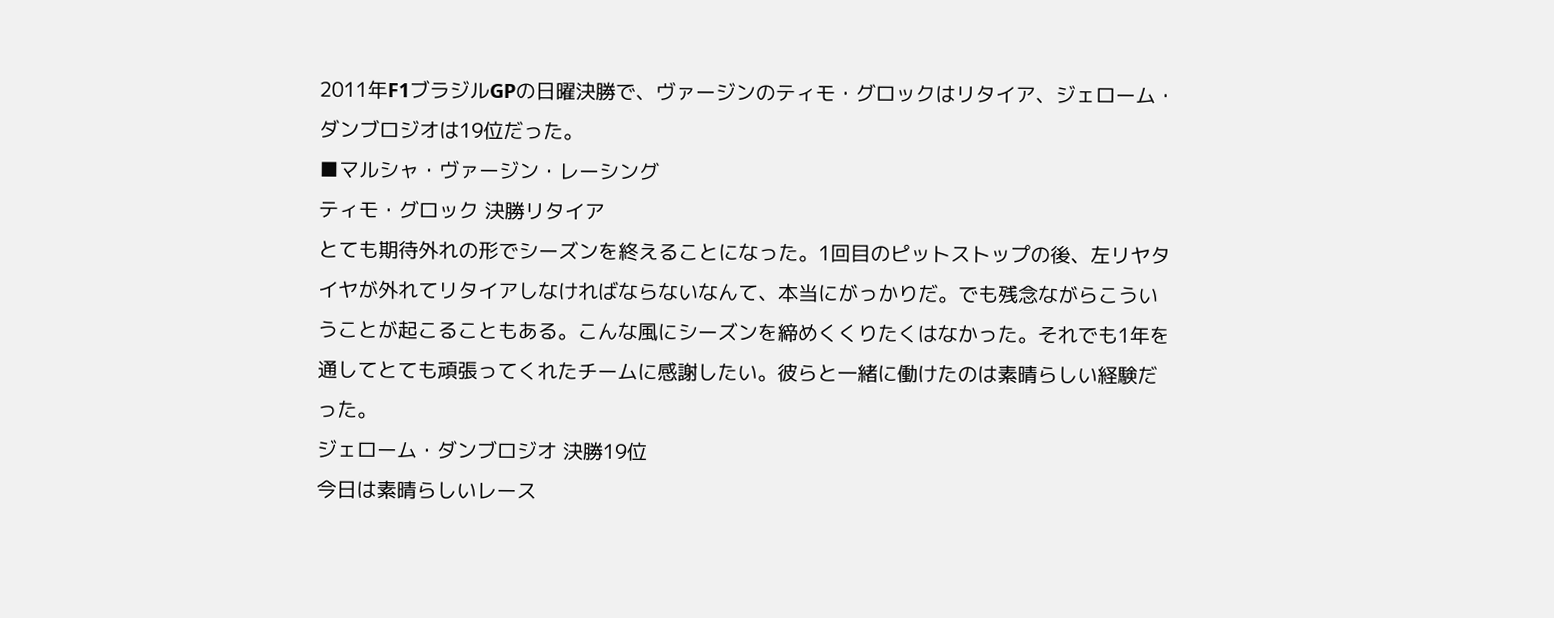2011年F1ブラジルGPの日曜決勝で、ヴァージンのティモ・グロックはリタイア、ジェローム・ダンブロジオは19位だった。
■マルシャ・ヴァージン・レーシング
ティモ・グロック 決勝リタイア
とても期待外れの形でシーズンを終えることになった。1回目のピットストップの後、左リヤタイヤが外れてリタイアしなければならないなんて、本当にがっかりだ。でも残念ながらこういうことが起こることもある。こんな風にシーズンを締めくくりたくはなかった。それでも1年を通してとても頑張ってくれたチームに感謝したい。彼らと一緒に働けたのは素晴らしい経験だった。
ジェローム・ダンブロジオ 決勝19位
今日は素晴らしいレース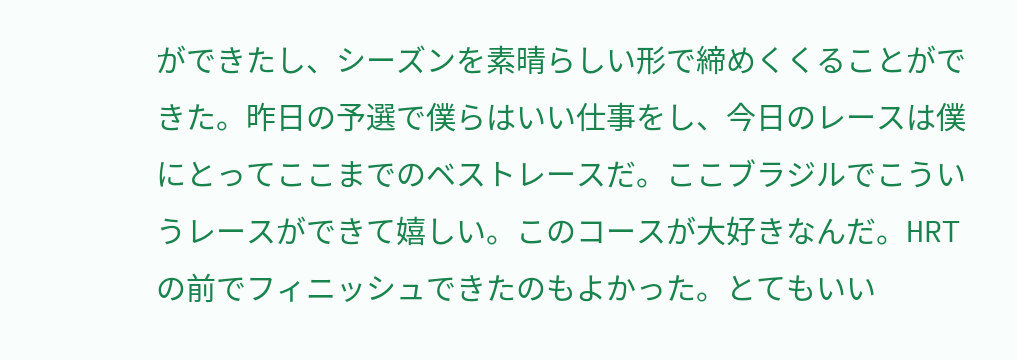ができたし、シーズンを素晴らしい形で締めくくることができた。昨日の予選で僕らはいい仕事をし、今日のレースは僕にとってここまでのベストレースだ。ここブラジルでこういうレースができて嬉しい。このコースが大好きなんだ。HRTの前でフィニッシュできたのもよかった。とてもいい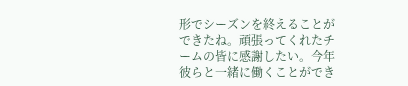形でシーズンを終えることができたね。頑張ってくれたチームの皆に感謝したい。今年彼らと一緒に働くことができ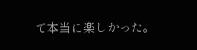て本当に楽しかった。